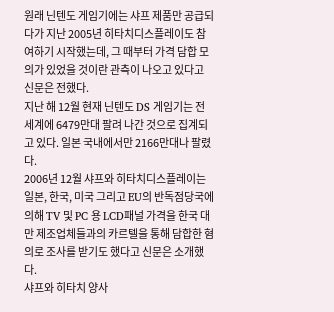원래 닌텐도 게임기에는 샤프 제품만 공급되다가 지난 2005년 히타치디스플레이도 참여하기 시작했는데, 그 때부터 가격 담합 모의가 있었을 것이란 관측이 나오고 있다고 신문은 전했다.
지난 해 12월 현재 닌텐도 DS 게임기는 전세계에 6479만대 팔려 나간 것으로 집계되고 있다. 일본 국내에서만 2166만대나 팔렸다.
2006년 12월 샤프와 히타치디스플레이는 일본, 한국, 미국 그리고 EU의 반독점당국에 의해 TV 및 PC 용 LCD패널 가격을 한국 대만 제조업체들과의 카르텔을 통해 담합한 혐의로 조사를 받기도 했다고 신문은 소개했다.
샤프와 히타치 양사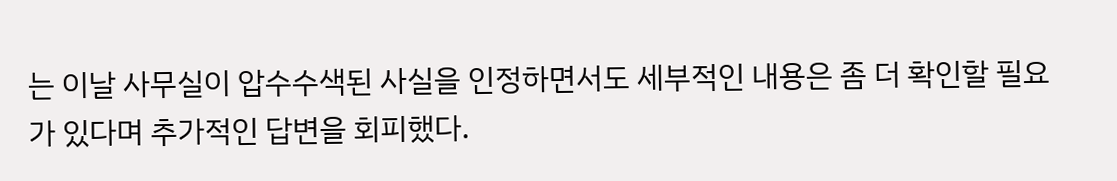는 이날 사무실이 압수수색된 사실을 인정하면서도 세부적인 내용은 좀 더 확인할 필요가 있다며 추가적인 답변을 회피했다.